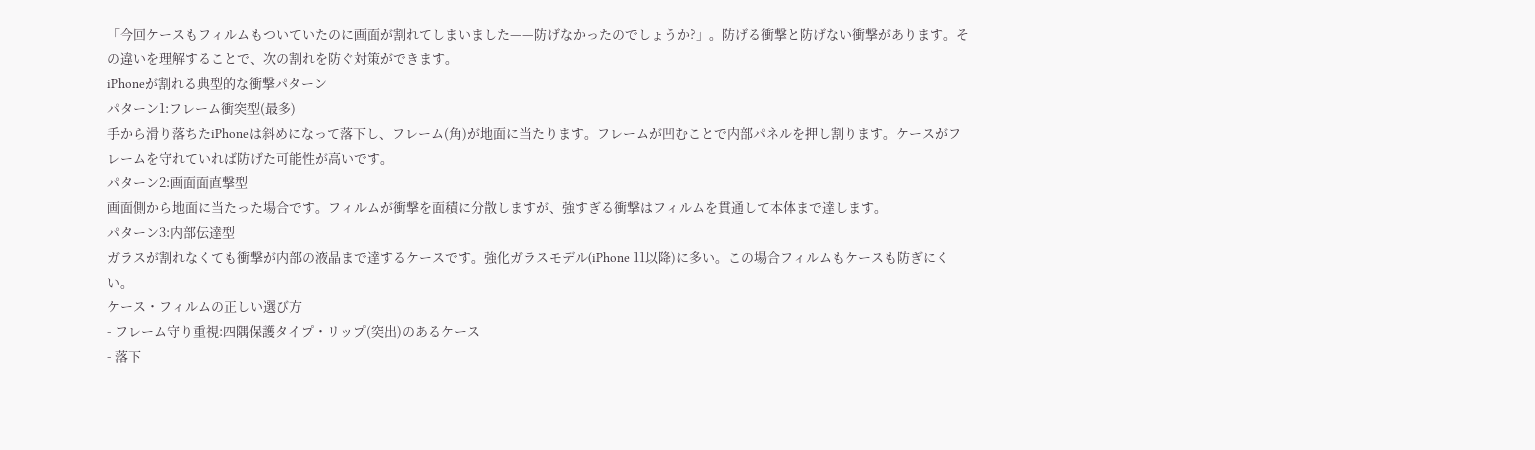「今回ケースもフィルムもついていたのに画面が割れてしまいました——防げなかったのでしょうか?」。防げる衝撃と防げない衝撃があります。その違いを理解することで、次の割れを防ぐ対策ができます。
iPhoneが割れる典型的な衝撃パターン
パターン1:フレーム衝突型(最多)
手から滑り落ちたiPhoneは斜めになって落下し、フレーム(角)が地面に当たります。フレームが凹むことで内部パネルを押し割ります。ケースがフレームを守れていれば防げた可能性が高いです。
パターン2:画面面直撃型
画面側から地面に当たった場合です。フィルムが衝撃を面積に分散しますが、強すぎる衝撃はフィルムを貫通して本体まで達します。
パターン3:内部伝達型
ガラスが割れなくても衝撃が内部の液晶まで達するケースです。強化ガラスモデル(iPhone 11以降)に多い。この場合フィルムもケースも防ぎにくい。
ケース・フィルムの正しい選び方
- フレーム守り重視:四隅保護タイプ・リップ(突出)のあるケース
- 落下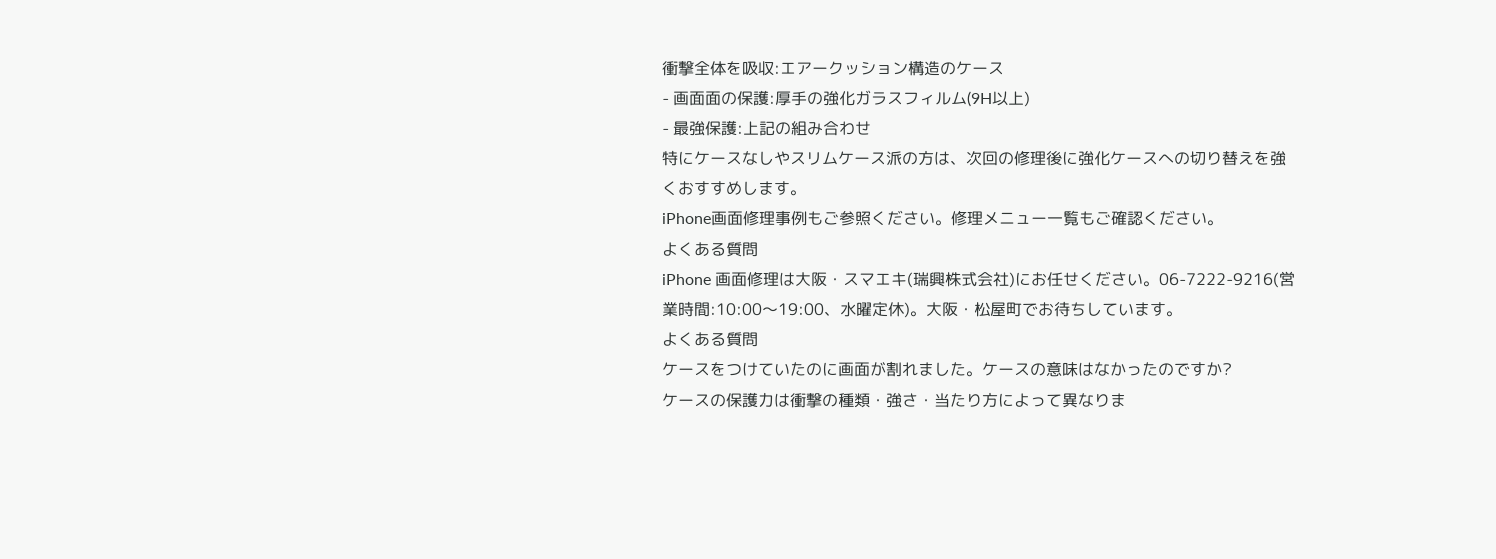衝撃全体を吸収:エアークッション構造のケース
- 画面面の保護:厚手の強化ガラスフィルム(9H以上)
- 最強保護:上記の組み合わせ
特にケースなしやスリムケース派の方は、次回の修理後に強化ケースへの切り替えを強くおすすめします。
iPhone画面修理事例もご参照ください。修理メニュー一覧もご確認ください。
よくある質問
iPhone 画面修理は大阪・スマエキ(瑞興株式会社)にお任せください。06-7222-9216(営業時間:10:00〜19:00、水曜定休)。大阪・松屋町でお待ちしています。
よくある質問
ケースをつけていたのに画面が割れました。ケースの意味はなかったのですか?
ケースの保護力は衝撃の種類・強さ・当たり方によって異なりま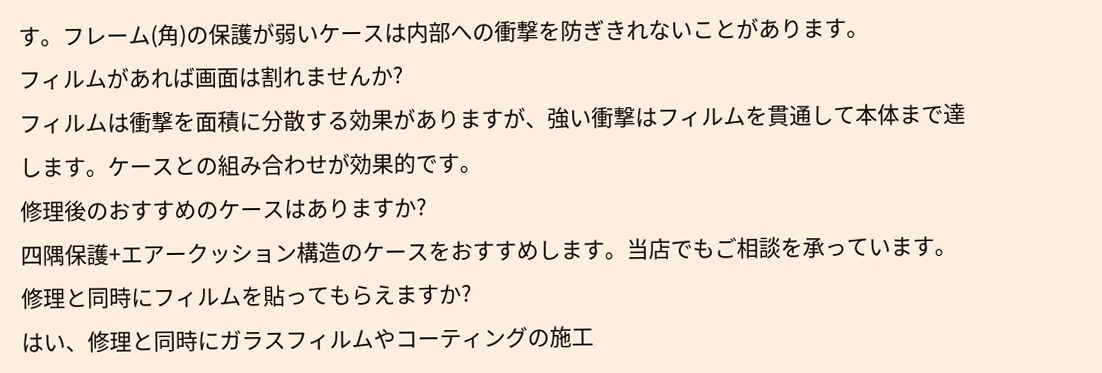す。フレーム(角)の保護が弱いケースは内部への衝撃を防ぎきれないことがあります。
フィルムがあれば画面は割れませんか?
フィルムは衝撃を面積に分散する効果がありますが、強い衝撃はフィルムを貫通して本体まで達します。ケースとの組み合わせが効果的です。
修理後のおすすめのケースはありますか?
四隅保護+エアークッション構造のケースをおすすめします。当店でもご相談を承っています。
修理と同時にフィルムを貼ってもらえますか?
はい、修理と同時にガラスフィルムやコーティングの施工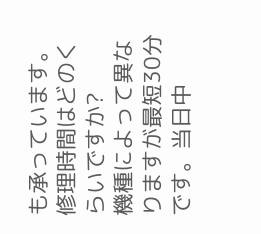も承っています。
修理時間はどのくらいですか?
機種によって異なりますが最短30分です。当日中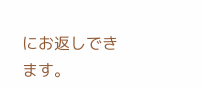にお返しできます。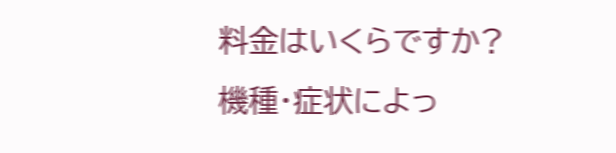料金はいくらですか?
機種・症状によっ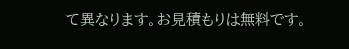て異なります。お見積もりは無料です。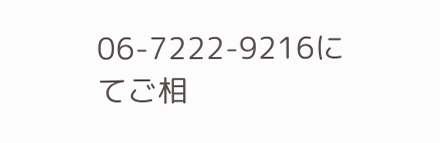06-7222-9216にてご相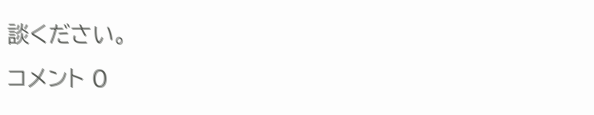談ください。
コメント 0